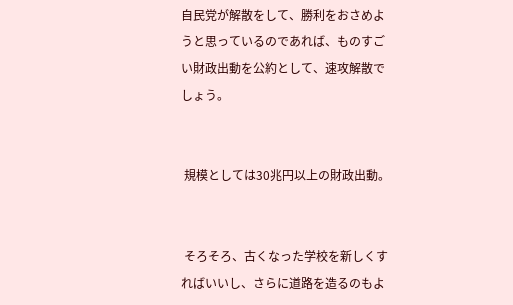自民党が解散をして、勝利をおさめようと思っているのであれば、ものすごい財政出動を公約として、速攻解散でしょう。


 規模としては30兆円以上の財政出動。


 そろそろ、古くなった学校を新しくすればいいし、さらに道路を造るのもよ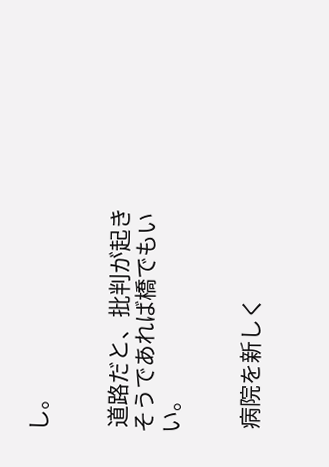し。


 道路だと、批判が起きそうであれば橋でもいい。


 病院を新しく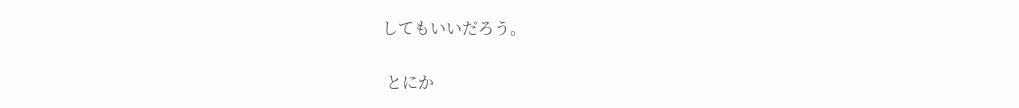してもいいだろう。


 とにか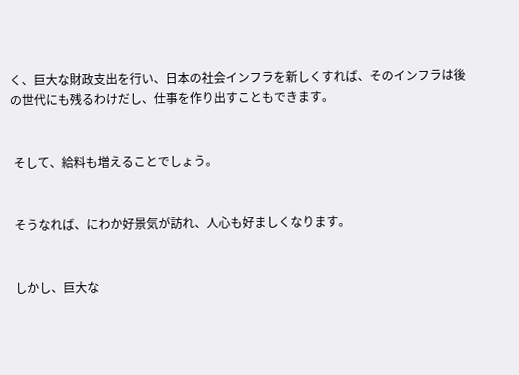く、巨大な財政支出を行い、日本の社会インフラを新しくすれば、そのインフラは後の世代にも残るわけだし、仕事を作り出すこともできます。


 そして、給料も増えることでしょう。


 そうなれば、にわか好景気が訪れ、人心も好ましくなります。


 しかし、巨大な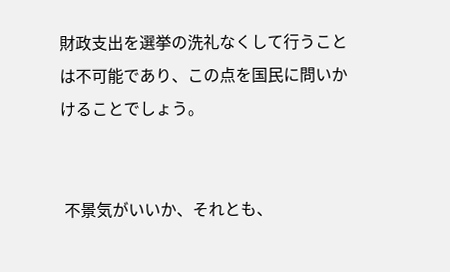財政支出を選挙の洗礼なくして行うことは不可能であり、この点を国民に問いかけることでしょう。


 不景気がいいか、それとも、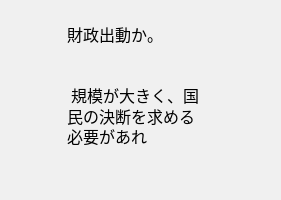財政出動か。


 規模が大きく、国民の決断を求める必要があれ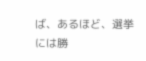ば、あるほど、選挙には勝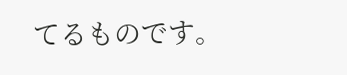てるものです。